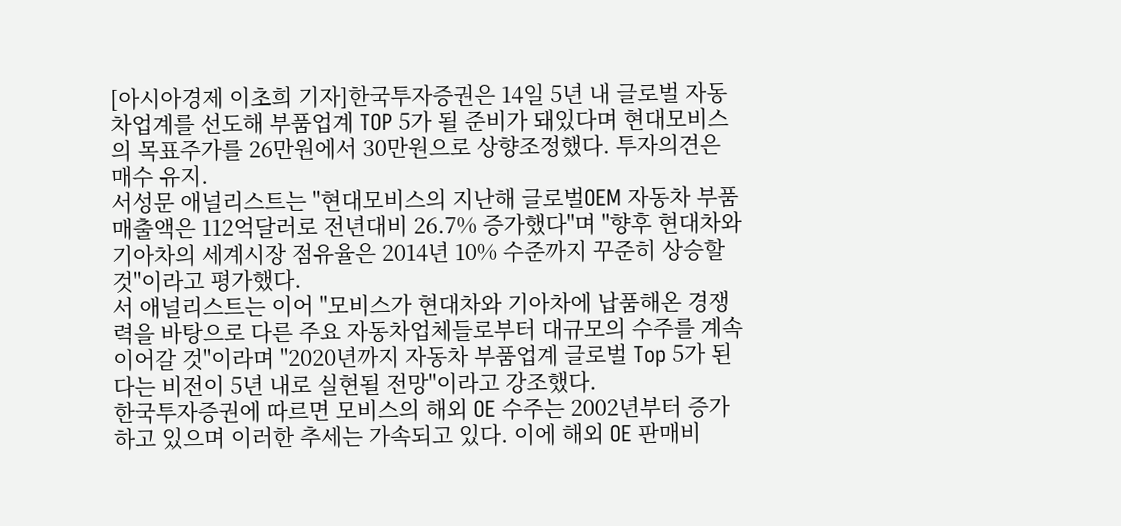[아시아경제 이초희 기자]한국투자증권은 14일 5년 내 글로벌 자동차업계를 선도해 부품업계 TOP 5가 될 준비가 돼있다며 현대모비스의 목표주가를 26만원에서 30만원으로 상향조정했다. 투자의견은 매수 유지.
서성문 애널리스트는 "현대모비스의 지난해 글로벌OEM 자동차 부품 매출액은 112억달러로 전년대비 26.7% 증가했다"며 "향후 현대차와 기아차의 세계시장 점유율은 2014년 10% 수준까지 꾸준히 상승할 것"이라고 평가했다.
서 애널리스트는 이어 "모비스가 현대차와 기아차에 납품해온 경쟁력을 바탕으로 다른 주요 자동차업체들로부터 대규모의 수주를 계속 이어갈 것"이라며 "2020년까지 자동차 부품업계 글로벌 Top 5가 된다는 비전이 5년 내로 실현될 전망"이라고 강조했다.
한국투자증권에 따르면 모비스의 해외 OE 수주는 2002년부터 증가하고 있으며 이러한 추세는 가속되고 있다. 이에 해외 OE 판매비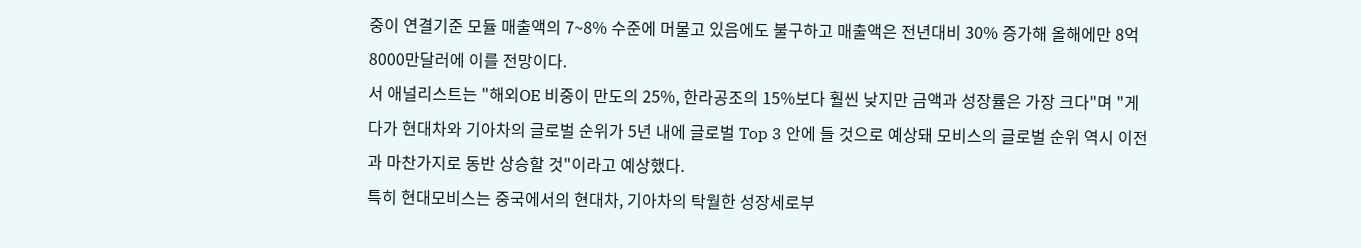중이 연결기준 모듈 매출액의 7~8% 수준에 머물고 있음에도 불구하고 매출액은 전년대비 30% 증가해 올해에만 8억 8000만달러에 이를 전망이다.
서 애널리스트는 "해외OE 비중이 만도의 25%, 한라공조의 15%보다 훨씬 낮지만 금액과 성장률은 가장 크다"며 "게다가 현대차와 기아차의 글로벌 순위가 5년 내에 글로벌 Top 3 안에 들 것으로 예상돼 모비스의 글로벌 순위 역시 이전과 마찬가지로 동반 상승할 것"이라고 예상했다.
특히 현대모비스는 중국에서의 현대차, 기아차의 탁월한 성장세로부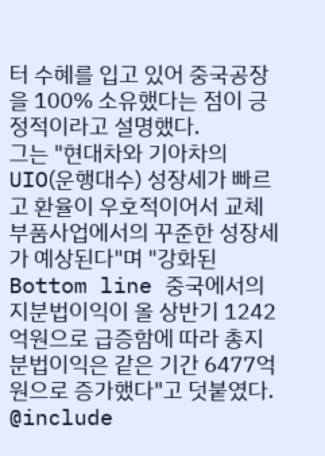터 수혜를 입고 있어 중국공장을 100% 소유했다는 점이 긍정적이라고 설명했다.
그는 "현대차와 기아차의 UIO(운행대수) 성장세가 빠르고 환율이 우호적이어서 교체부품사업에서의 꾸준한 성장세가 예상된다"며 "강화된 Bottom line 중국에서의 지분법이익이 올 상반기 1242억원으로 급증함에 따라 총지분법이익은 같은 기간 6477억원으로 증가했다"고 덧붙였다.
@include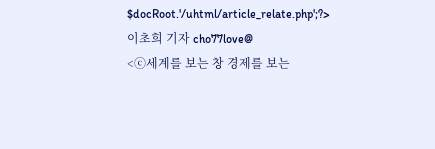$docRoot.'/uhtml/article_relate.php';?>
이초희 기자 cho77love@
<ⓒ세계를 보는 창 경제를 보는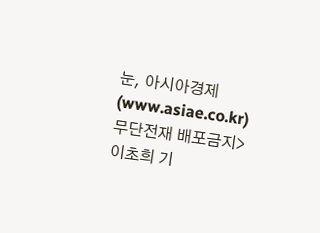눈, 아시아경제(www.asiae.co.kr) 무단전재 배포금지>
이초희 기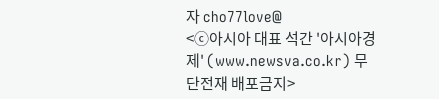자 cho77love@
<ⓒ아시아 대표 석간 '아시아경제' (www.newsva.co.kr) 무단전재 배포금지>